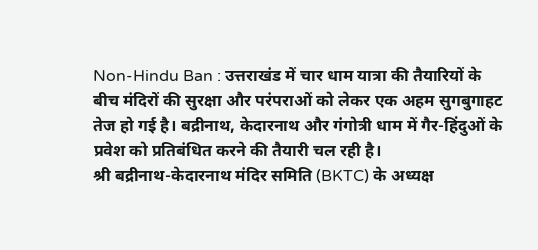Non-Hindu Ban : उत्तराखंड में चार धाम यात्रा की तैयारियों के बीच मंदिरों की सुरक्षा और परंपराओं को लेकर एक अहम सुगबुगाहट तेज हो गई है। बद्रीनाथ, केदारनाथ और गंगोत्री धाम में गैर-हिंदुओं के प्रवेश को प्रतिबंधित करने की तैयारी चल रही है।
श्री बद्रीनाथ-केदारनाथ मंदिर समिति (BKTC) के अध्यक्ष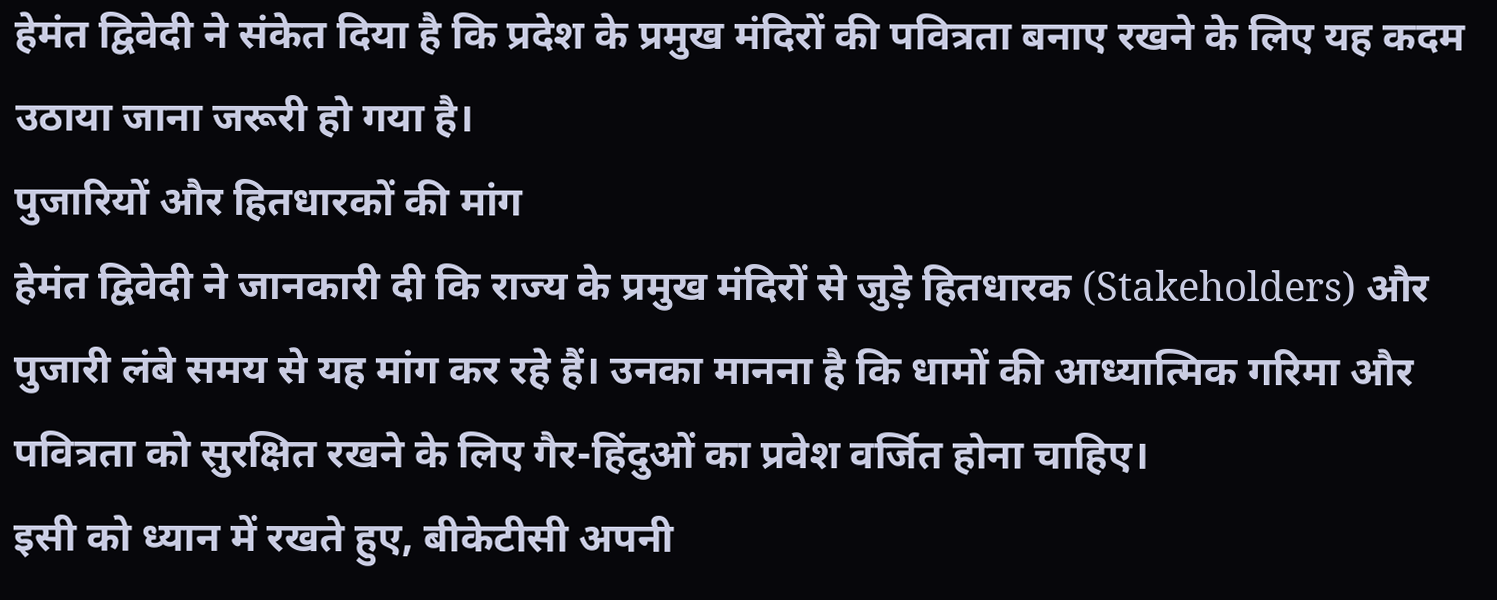हेमंत द्विवेदी ने संकेत दिया है कि प्रदेश के प्रमुख मंदिरों की पवित्रता बनाए रखने के लिए यह कदम उठाया जाना जरूरी हो गया है।
पुजारियों और हितधारकों की मांग
हेमंत द्विवेदी ने जानकारी दी कि राज्य के प्रमुख मंदिरों से जुड़े हितधारक (Stakeholders) और पुजारी लंबे समय से यह मांग कर रहे हैं। उनका मानना है कि धामों की आध्यात्मिक गरिमा और पवित्रता को सुरक्षित रखने के लिए गैर-हिंदुओं का प्रवेश वर्जित होना चाहिए।
इसी को ध्यान में रखते हुए, बीकेटीसी अपनी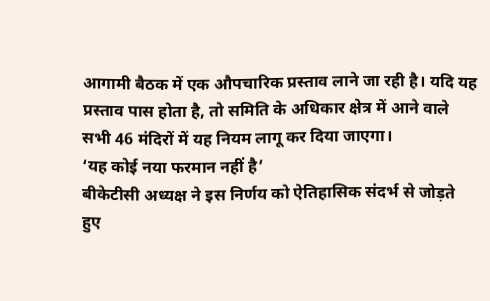आगामी बैठक में एक औपचारिक प्रस्ताव लाने जा रही है। यदि यह प्रस्ताव पास होता है, तो समिति के अधिकार क्षेत्र में आने वाले सभी 46 मंदिरों में यह नियम लागू कर दिया जाएगा।
‘यह कोई नया फरमान नहीं है’
बीकेटीसी अध्यक्ष ने इस निर्णय को ऐतिहासिक संदर्भ से जोड़ते हुए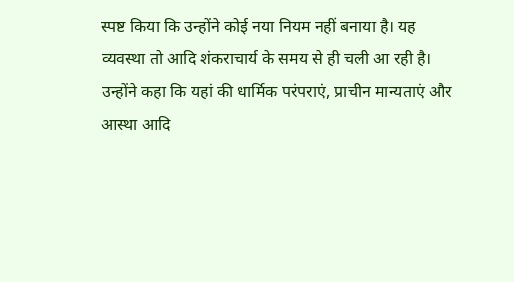स्पष्ट किया कि उन्होंने कोई नया नियम नहीं बनाया है। यह व्यवस्था तो आदि शंकराचार्य के समय से ही चली आ रही है।
उन्होंने कहा कि यहां की धार्मिक परंपराएं, प्राचीन मान्यताएं और आस्था आदि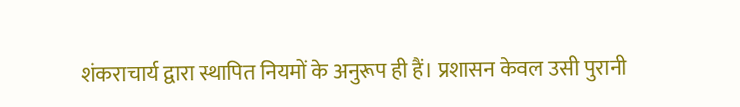शंकराचार्य द्वारा स्थापित नियमों के अनुरूप ही हैं। प्रशासन केवल उसी पुरानी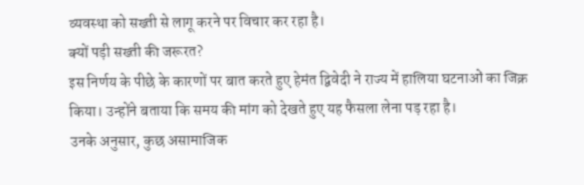व्यवस्था को सख्ती से लागू करने पर विचार कर रहा है।
क्यों पड़ी सख्ती की जरूरत?
इस निर्णय के पीछे के कारणों पर बात करते हुए हेमंत द्विवेदी ने राज्य में हालिया घटनाओं का जिक्र किया। उन्होंने बताया कि समय की मांग को देखते हुए यह फैसला लेना पड़ रहा है।
उनके अनुसार, कुछ असामाजिक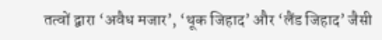तत्वों द्वारा ‘अवैध मजार’, ‘थूक जिहाद’ और ‘लैंड जिहाद’ जैसी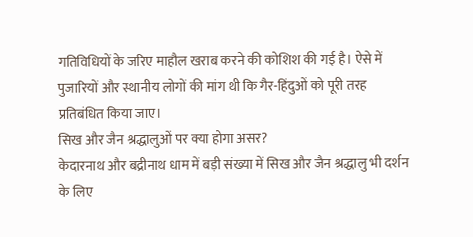गतिविधियों के जरिए माहौल खराब करने की कोशिश की गई है। ऐसे में पुजारियों और स्थानीय लोगों की मांग थी कि गैर-हिंदुओं को पूरी तरह प्रतिबंधित किया जाए।
सिख और जैन श्रद्धालुओं पर क्या होगा असर?
केदारनाथ और बद्रीनाथ धाम में बड़ी संख्या में सिख और जैन श्रद्धालु भी दर्शन के लिए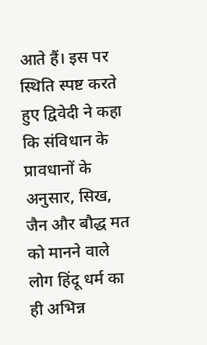आते हैं। इस पर स्थिति स्पष्ट करते हुए द्विवेदी ने कहा कि संविधान के प्रावधानों के अनुसार, सिख, जैन और बौद्ध मत को मानने वाले लोग हिंदू धर्म का ही अभिन्न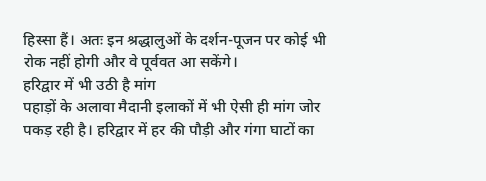हिस्सा हैं। अतः इन श्रद्धालुओं के दर्शन-पूजन पर कोई भी रोक नहीं होगी और वे पूर्ववत आ सकेंगे।
हरिद्वार में भी उठी है मांग
पहाड़ों के अलावा मैदानी इलाकों में भी ऐसी ही मांग जोर पकड़ रही है। हरिद्वार में हर की पौड़ी और गंगा घाटों का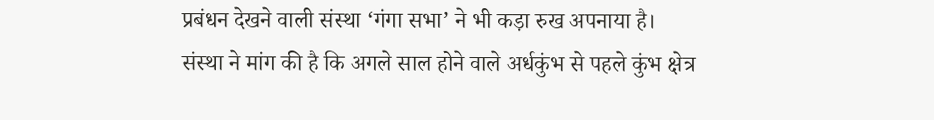प्रबंधन देखने वाली संस्था ‘गंगा सभा’ ने भी कड़ा रुख अपनाया है।
संस्था ने मांग की है कि अगले साल होने वाले अर्धकुंभ से पहले कुंभ क्षेत्र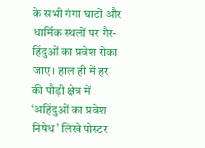के सभी गंगा घाटों और धार्मिक स्थलों पर गैर-हिंदुओं का प्रवेश रोका जाए। हाल ही में हर की पौड़ी क्षेत्र में ‘अहिंदुओं का प्रवेश निषेध’ लिखे पोस्टर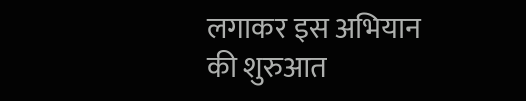लगाकर इस अभियान की शुरुआत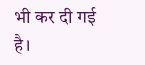भी कर दी गई है।